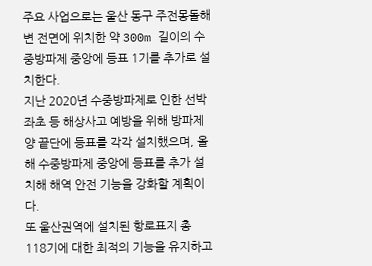주요 사업으로는 울산 동구 주전몽돌해변 전면에 위치한 약 300m 길이의 수중방파제 중앙에 등표 1기를 추가로 설치한다.
지난 2020년 수중방파제로 인한 선박 좌초 등 해상사고 예방을 위해 방파제 양 끝단에 등표를 각각 설치했으며, 올해 수중방파제 중앙에 등표를 추가 설치해 해역 안전 기능을 강화할 계획이다.
또 울산권역에 설치된 항로표지 총 118기에 대한 최적의 기능을 유지하고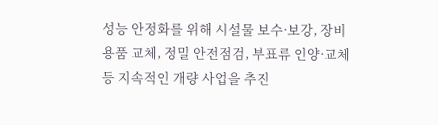성능 안정화를 위해 시설물 보수·보강, 장비용품 교체, 정밀 안전점검, 부표류 인양·교체 등 지속적인 개량 사업을 추진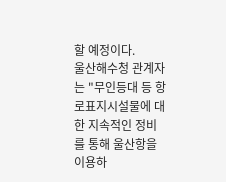할 예정이다.
울산해수청 관계자는 "무인등대 등 항로표지시설물에 대한 지속적인 정비를 통해 울산항을 이용하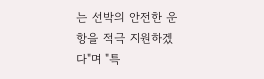는 선박의 안전한 운항을 적극 지원하겠다"며 "특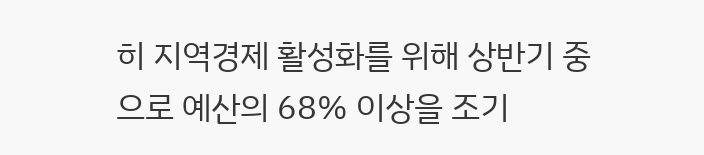히 지역경제 활성화를 위해 상반기 중으로 예산의 68% 이상을 조기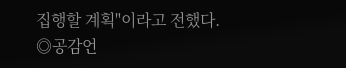집행할 계획"이라고 전했다.
◎공감언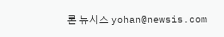론 뉴시스 yohan@newsis.com